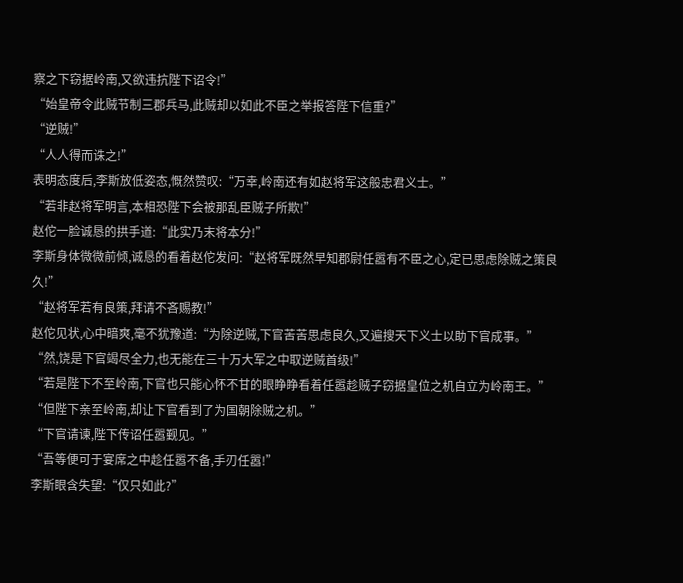察之下窃据岭南,又欲违抗陛下诏令!”
“始皇帝令此贼节制三郡兵马,此贼却以如此不臣之举报答陛下信重?”
“逆贼!”
“人人得而诛之!”
表明态度后,李斯放低姿态,慨然赞叹:“万幸,岭南还有如赵将军这般忠君义士。”
“若非赵将军明言,本相恐陛下会被那乱臣贼子所欺!”
赵佗一脸诚恳的拱手道:“此实乃末将本分!”
李斯身体微微前倾,诚恳的看着赵佗发问:“赵将军既然早知郡尉任嚣有不臣之心,定已思虑除贼之策良久!”
“赵将军若有良策,拜请不吝赐教!”
赵佗见状,心中暗爽,毫不犹豫道:“为除逆贼,下官苦苦思虑良久,又遍搜天下义士以助下官成事。”
“然,饶是下官竭尽全力,也无能在三十万大军之中取逆贼首级!”
“若是陛下不至岭南,下官也只能心怀不甘的眼睁睁看着任嚣趁贼子窃据皇位之机自立为岭南王。”
“但陛下亲至岭南,却让下官看到了为国朝除贼之机。”
“下官请谏,陛下传诏任嚣觐见。”
“吾等便可于宴席之中趁任嚣不备,手刃任嚣!”
李斯眼含失望:“仅只如此?”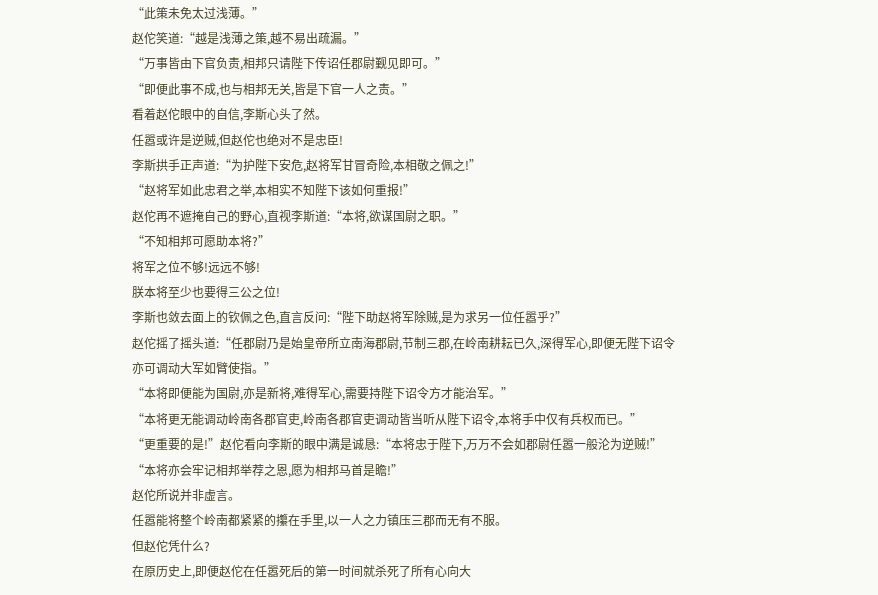“此策未免太过浅薄。”
赵佗笑道:“越是浅薄之策,越不易出疏漏。”
“万事皆由下官负责,相邦只请陛下传诏任郡尉觐见即可。”
“即便此事不成,也与相邦无关,皆是下官一人之责。”
看着赵佗眼中的自信,李斯心头了然。
任嚣或许是逆贼,但赵佗也绝对不是忠臣!
李斯拱手正声道:“为护陛下安危,赵将军甘冒奇险,本相敬之佩之!”
“赵将军如此忠君之举,本相实不知陛下该如何重报!”
赵佗再不遮掩自己的野心,直视李斯道:“本将,欲谋国尉之职。”
“不知相邦可愿助本将?”
将军之位不够!远远不够!
朕本将至少也要得三公之位!
李斯也敛去面上的钦佩之色,直言反问:“陛下助赵将军除贼,是为求另一位任嚣乎?”
赵佗摇了摇头道:“任郡尉乃是始皇帝所立南海郡尉,节制三郡,在岭南耕耘已久,深得军心,即便无陛下诏令亦可调动大军如臂使指。”
“本将即便能为国尉,亦是新将,难得军心,需要持陛下诏令方才能治军。”
“本将更无能调动岭南各郡官吏,岭南各郡官吏调动皆当听从陛下诏令,本将手中仅有兵权而已。”
“更重要的是!”赵佗看向李斯的眼中满是诚恳:“本将忠于陛下,万万不会如郡尉任嚣一般沦为逆贼!”
“本将亦会牢记相邦举荐之恩,愿为相邦马首是瞻!”
赵佗所说并非虚言。
任嚣能将整个岭南都紧紧的攥在手里,以一人之力镇压三郡而无有不服。
但赵佗凭什么?
在原历史上,即便赵佗在任嚣死后的第一时间就杀死了所有心向大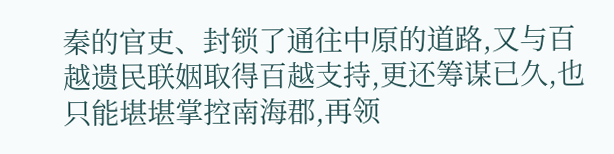秦的官吏、封锁了通往中原的道路,又与百越遗民联姻取得百越支持,更还筹谋已久,也只能堪堪掌控南海郡,再领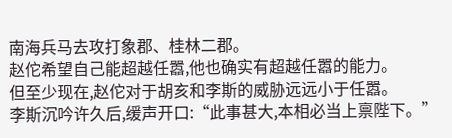南海兵马去攻打象郡、桂林二郡。
赵佗希望自己能超越任嚣,他也确实有超越任嚣的能力。
但至少现在,赵佗对于胡亥和李斯的威胁远远小于任嚣。
李斯沉吟许久后,缓声开口:“此事甚大,本相必当上禀陛下。”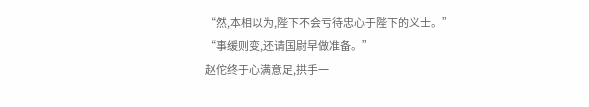“然,本相以为,陛下不会亏待忠心于陛下的义士。”
“事缓则变,还请国尉早做准备。”
赵佗终于心满意足,拱手一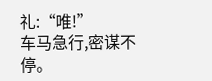礼:“唯!”
车马急行,密谋不停。